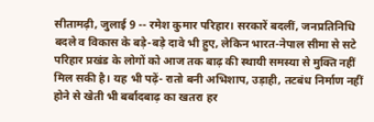सीतामढ़ी, जुलाई 9 -- रमेश कुमार परिहार। सरकारें बदलीं, जनप्रतिनिधि बदले व विकास के बड़े-बड़े दावे भी हुए, लेकिन भारत-नेपाल सीमा से सटे परिहार प्रखंड के लोगों को आज तक बाढ़ की स्थायी समस्या से मुक्ति नहीं मिल सकी है। यह भी पढ़ें- रातो बनी अभिशाप, उड़ाही, तटबंध निर्माण नहीं होने से खेती भी बर्बादबाढ़ का खतरा हर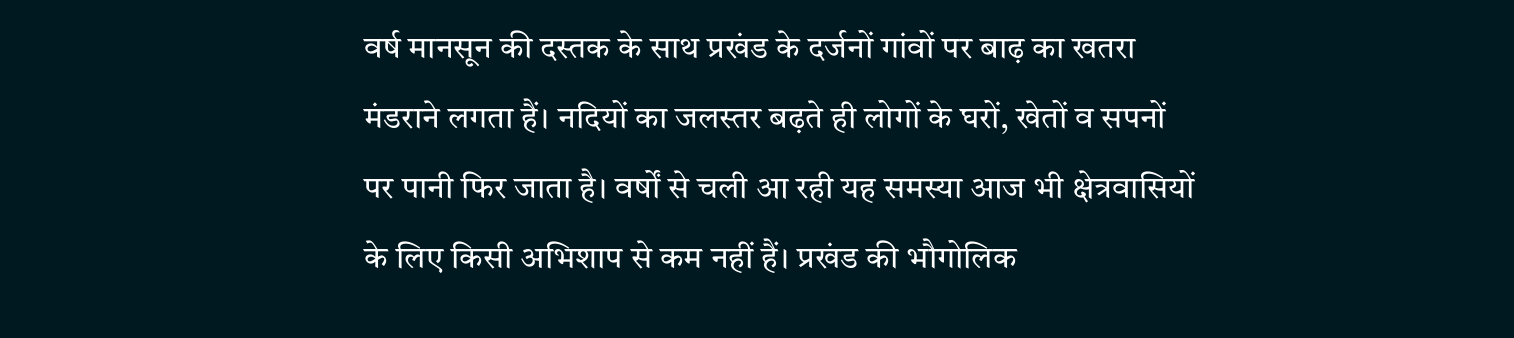वर्ष मानसून की दस्तक के साथ प्रखंड के दर्जनों गांवों पर बाढ़ का खतरा मंडराने लगता हैं। नदियों का जलस्तर बढ़ते ही लोगों के घरों, खेतों व सपनों पर पानी फिर जाता है। वर्षों से चली आ रही यह समस्या आज भी क्षेत्रवासियों के लिए किसी अभिशाप से कम नहीं हैं। प्रखंड की भौगोलिक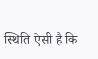स्थिति ऐसी है कि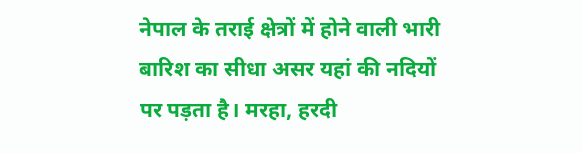नेपाल के तराई क्षेत्रों में होने वाली भारी बारिश का सीधा असर यहां की नदियों पर पड़ता है। मरहा, हरदी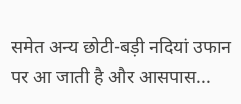समेत अन्य छोटी-बड़ी नदियां उफान पर आ जाती है और आसपास...